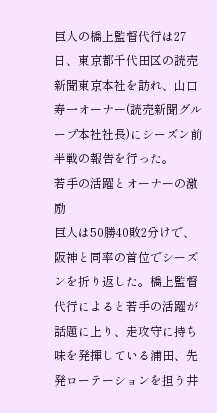巨人の橋上監督代行は27日、東京都千代田区の読売新聞東京本社を訪れ、山口寿一オーナー(読売新聞グループ本社社長)にシーズン前半戦の報告を行った。
若手の活躍とオーナーの激励
巨人は50勝40敗2分けで、阪神と同率の首位でシーズンを折り返した。橋上監督代行によると若手の活躍が話題に上り、走攻守に持ち味を発揮している浦田、先発ローテーションを担う井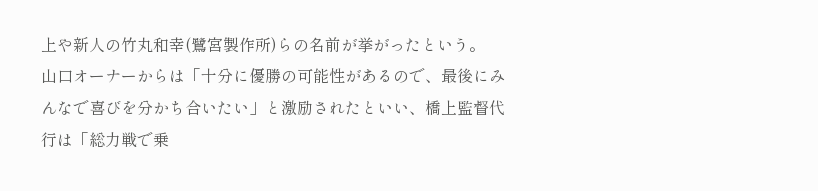上や新人の竹丸和幸(鷺宮製作所)らの名前が挙がったという。
山口オーナーからは「十分に優勝の可能性があるので、最後にみんなで喜びを分かち合いたい」と激励されたといい、橋上監督代行は「総力戦で乗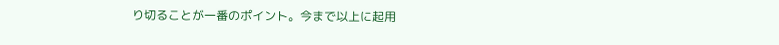り切ることが一番のポイント。今まで以上に起用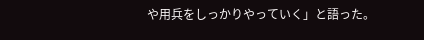や用兵をしっかりやっていく」と語った。